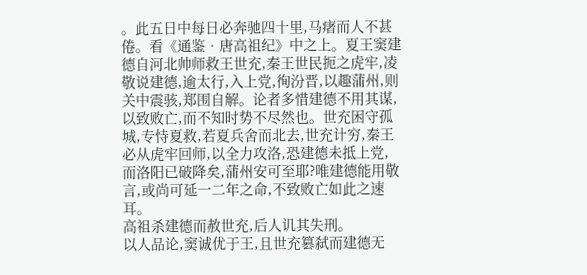。此五日中每日必奔驰四十里,马瘏而人不甚倦。看《通鉴•唐高祖纪》中之上。夏王窦建德自河北帅师救王世充,秦王世民扼之虎牢,凌敬说建德,逾太行,入上党,徇汾晋,以趣蒲州,则关中震骇,郑围自解。论者多惜建德不用其谋,以致败亡,而不知时势不尽然也。世充困守孤城,专恃夏救,若夏兵舍而北去,世充计穷,秦王必从虎牢回师,以全力攻洛,恐建德未抵上党,而洛阳已破降矣,蒲州安可至耶?唯建德能用敬言,或尚可延一二年之命,不致败亡如此之速耳。
高祖杀建德而赦世充,后人讥其失刑。
以人品论,窦诚优于王,且世充篡弑而建德无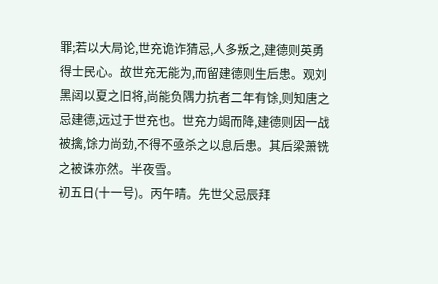罪;若以大局论,世充诡诈猜忌,人多叛之,建德则英勇得士民心。故世充无能为,而留建德则生后患。观刘黑闼以夏之旧将,尚能负隅力抗者二年有馀,则知唐之忌建德,远过于世充也。世充力竭而降,建德则因一战被擒,馀力尚劲,不得不亟杀之以息后患。其后梁萧铣之被诛亦然。半夜雪。
初五日(十一号)。丙午晴。先世父忌辰拜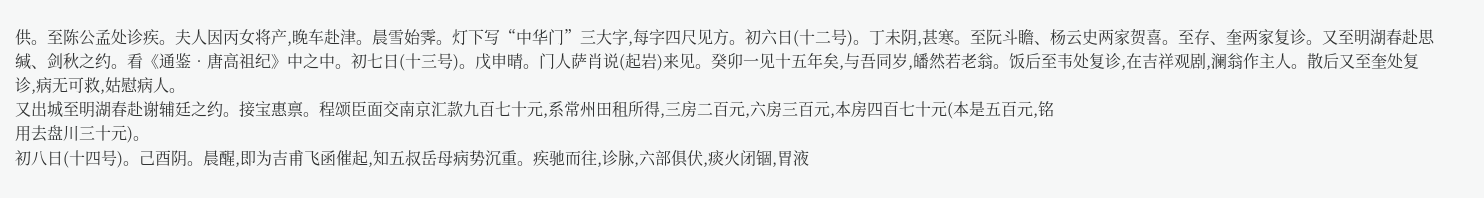供。至陈公孟处诊疾。夫人因丙女将产,晚车赴津。晨雪始霁。灯下写“中华门”三大字,每字四尺见方。初六日(十二号)。丁未阴,甚寒。至阮斗瞻、杨云史两家贺喜。至存、奎两家复诊。又至明湖春赴思缄、剑秋之约。看《通鉴•唐高祖纪》中之中。初七日(十三号)。戊申晴。门人萨肖说(起岩)来见。癸卯一见十五年矣,与吾同岁,皤然若老翁。饭后至韦处复诊,在吉祥观剧,澜翁作主人。散后又至奎处复诊,病无可救,姑慰病人。
又出城至明湖春赴谢辅廷之约。接宝惠禀。程颂臣面交南京汇款九百七十元,系常州田租所得,三房二百元,六房三百元,本房四百七十元(本是五百元,铭
用去盘川三十元)。
初八日(十四号)。己酉阴。晨醒,即为吉甫飞函催起,知五叔岳母病势沉重。疾驰而往,诊脉,六部俱伏,痰火闭锢,胃液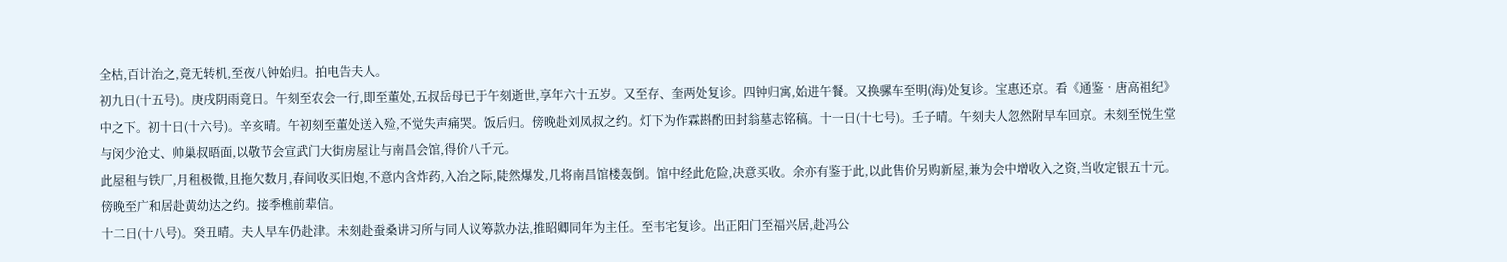全枯,百计治之,竟无转机,至夜八钟始归。拍电告夫人。
初九日(十五号)。庚戌阴雨竟日。午刻至农会一行,即至董处,五叔岳母已于午刻逝世,享年六十五岁。又至存、奎两处复诊。四钟归寓,始进午餐。又换骡车至明(海)处复诊。宝惠还京。看《通鉴•唐高祖纪》中之下。初十日(十六号)。辛亥晴。午初刻至董处送入殓,不觉失声痛哭。饭后归。傍晚赴刘凤叔之约。灯下为作霖斟酌田封翁墓志铭稿。十一日(十七号)。壬子晴。午刻夫人忽然附早车回京。未刻至悦生堂与闵少沧丈、帅巢叔晤面,以敬节会宣武门大街房屋让与南昌会馆,得价八千元。
此屋租与铁厂,月租极微,且拖欠数月,春间收买旧炮,不意内含炸药,入冶之际,陡然爆发,几将南昌馆楼轰倒。馆中经此危险,决意买收。余亦有鉴于此,以此售价另购新屋,兼为会中增收入之资,当收定银五十元。傍晚至广和居赴黄幼达之约。接季樵前辈信。
十二日(十八号)。癸丑晴。夫人早车仍赴津。未刻赴蚕桑讲习所与同人议筹款办法,推昭卿同年为主任。至韦宅复诊。出正阳门至福兴居,赴冯公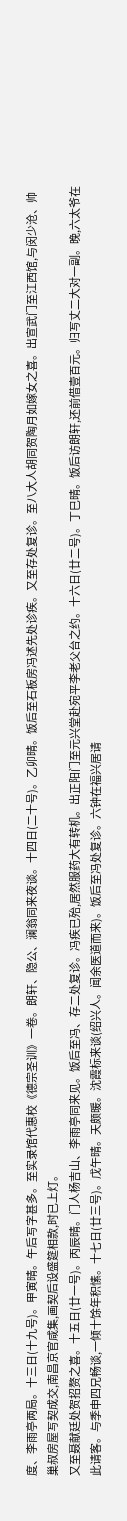度、李雨亭两局。十三日(十九号)。甲寅晴。午后写字甚多。至实录馆代惠校《德宗圣训》一卷。朗轩、隐公、澜翁同来夜谈。十四日(二十号)。乙卯晴。饭后至石板房冯述先处诊疾。又至存处复诊。至八大人胡同贺陶月如嫁女之喜。出宣武门至江西馆,与闵少沧、帅巢叔房屋写契成交,南昌京官咸集,画契后设盛筵相款,时已上灯。
又至聂献廷处贺招赘之喜。十五日(廿一号)。丙辰晴。门人杨吉山、李雨亭同来见。饭后至冯、存二处复诊。冯疾已殆,居然服药大有转机。出正阳门至元兴堂赴宛平李老父台之约。十六日(廿二号)。丁巳晴。饭后访朗轩,还前借壹百元。归写丈二大对一副。晚,六太爷在此请客。与季申四兄畅谈,一倾十馀年积愫。十七日(廿三号)。戊午晴。天颇暖。沈霞标来谈(绍兴人。闻余医道而来)。饭后至冯处复诊。六钟在福兴居请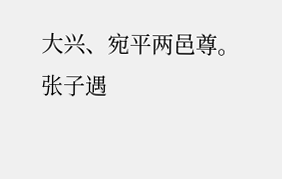大兴、宛平两邑尊。
张子遇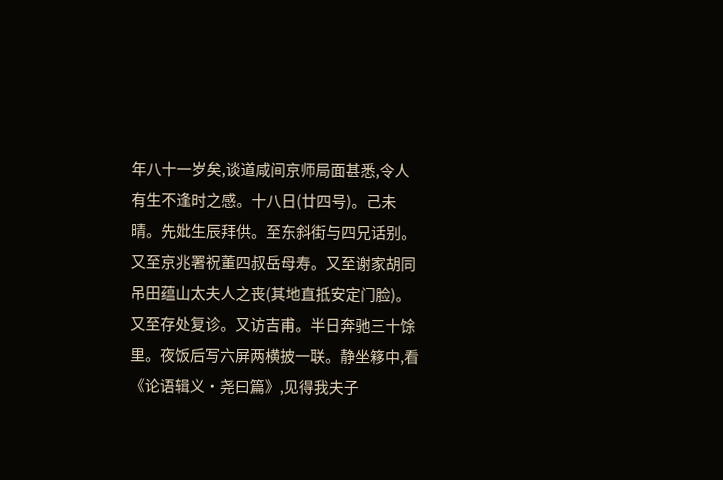年八十一岁矣,谈道咸间京师局面甚悉,令人有生不逢时之感。十八日(廿四号)。己未晴。先妣生辰拜供。至东斜街与四兄话别。又至京兆署祝董四叔岳母寿。又至谢家胡同吊田蕴山太夫人之丧(其地直抵安定门脸)。又至存处复诊。又访吉甫。半日奔驰三十馀里。夜饭后写六屏两横披一联。静坐簃中,看《论语辑义•尧曰篇》,见得我夫子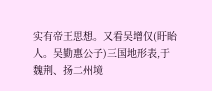实有帝王思想。又看吴增仅(盱眙人。吴勤惠公子)三国地形表,于魏荆、扬二州境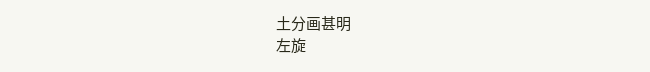土分画甚明
左旋